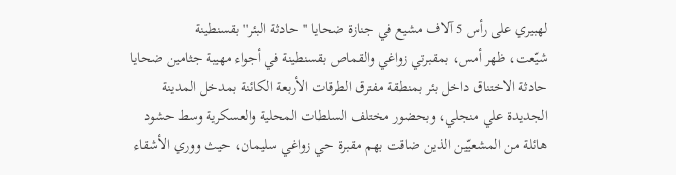لهبيري على رأس 5 آلاف مشيع في جنازة ضحايا ''حادثة البئر'' بقسنطينة
شيّعت، ظهر أمس، بمقبرتي زواغي والقماص بقسنطينة في أجواء مهيبة جثامين ضحايا حادثة الاختناق داخل بئر بمنطقة مفترق الطرقات الأربعة الكائنة بمدخل المدينة الجديدة علي منجلي، وبحضور مختلف السلطات المحلية والعسكرية وسط حشود هائلة من المشعيّين الذين ضاقت بهم مقبرة حي زواغي سليمان، حيث ووري الأشقاء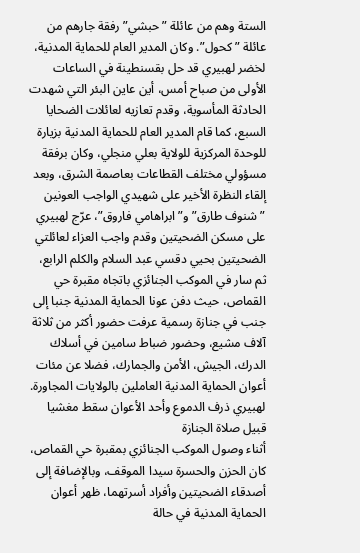الستة وهم من عائلة ”حبشي” رفقة جارهم من عائلة ”كحول”. وكان المدير العام للحماية المدنية، لخضر لهبيري قد حل بقسنطينة في الساعات الأولى من صباح أمس، أين عاين البئر التي شهدت الحادثة المأسوية، وقدم تعازيه لعائلات الضحايا السبع، كما قام المدير العام للحماية المدنية بزيارة للوحدة المركزية للولاية بعلي منجلي، وكان برفقة مسؤولي مختلف القطاعات بعاصمة الشرق، وبعد إلقاء النظرة الأخير على شهيدي الواجب العونين ”شنوف طارق” و”ابراهامي فاروق”، عرّج لهبيري على مسكن الضحيتين وقدم واجب العزاء لعائلتي الضحيتين بحيي دقسي عبد السلام والكلم الرابع، ثم سار في الموكب الجنائزي باتجاه مقبرة حي القماص، حيث دفن عونا الحماية المدنية جنبا إلى جنب في جنازة رسمية عرفت حضور أكثر من ثلاثة آلاف مشيع، وحضور ضباط سامين في أسلاك الدرك، الجيش، الأمن والجمارك، فضلا عن مئات أعوان الحماية المدنية العاملين بالولايات المجاورة.
لهبيري ذرف الدموع وأحد الأعوان سقط مغشيا قبيل صلاة الجنازة
أثناء وصول الموكب الجنائزي بمقبرة حي القماص، كان الحزن والحسرة سيدا الموقف، وبالإضافة إلى أصدقاء الضحيتين وأفراد أسرتهما، ظهر أعوان الحماية المدنية في حالة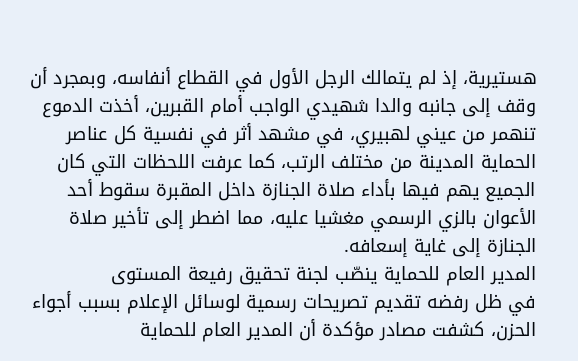هستيرية، إذ لم يتمالك الرجل الأول في القطاع أنفاسه، وبمجرد أن وقف إلى جانبه والدا شهيدي الواجب أمام القبرين، أخذت الدموع تنهمر من عيني لهبيري، في مشهد أثر في نفسية كل عناصر الحماية المدينة من مختلف الرتب، كما عرفت اللحظات التي كان الجميع يهم فيها بأداء صلاة الجنازة داخل المقبرة سقوط أحد الأعوان بالزي الرسمي مغشيا عليه، مما اضطر إلى تأخير صلاة الجنازة إلى غاية إسعافه.
المدير العام للحماية ينصّب لجنة تحقيق رفيعة المستوى
في ظل رفضه تقديم تصريحات رسمية لوسائل الإعلام بسبب أجواء الحزن، كشفت مصادر مؤكدة أن المدير العام للحماية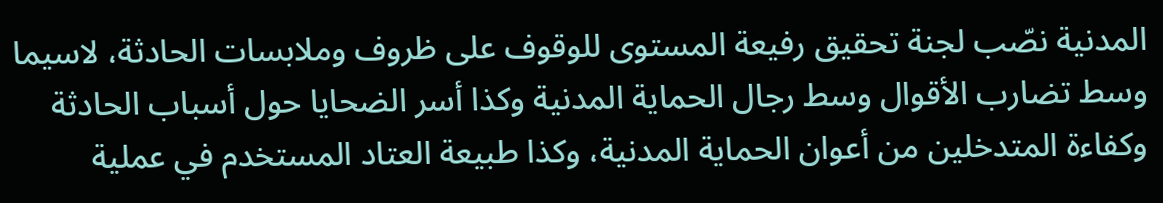المدنية نصّب لجنة تحقيق رفيعة المستوى للوقوف على ظروف وملابسات الحادثة، لاسيما وسط تضارب الأقوال وسط رجال الحماية المدنية وكذا أسر الضحايا حول أسباب الحادثة وكفاءة المتدخلين من أعوان الحماية المدنية، وكذا طبيعة العتاد المستخدم في عملية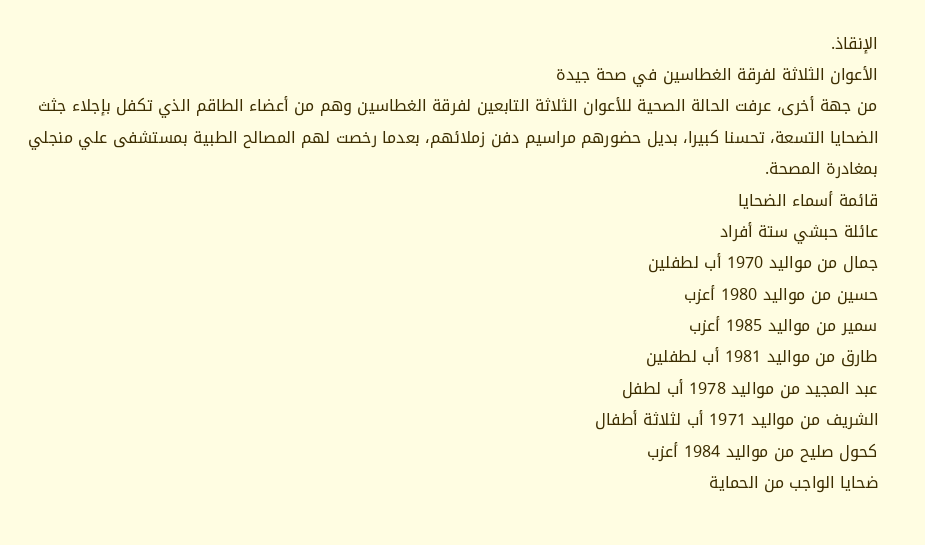الإنقاذ.
الأعوان الثلاثة لفرقة الغطاسين في صحة جيدة
من جهة أخرى، عرفت الحالة الصحية للأعوان الثلاثة التابعين لفرقة الغطاسين وهم من أعضاء الطاقم الذي تكفل بإجلاء جثث الضحايا التسعة، تحسنا كبيرا، بديل حضورهم مراسيم دفن زملائهم، بعدما رخصت لهم المصالح الطبية بمستشفى علي منجلي بمغادرة المصحة.
قائمة أسماء الضحايا
عائلة حبشي ستة أفراد
جمال من مواليد 1970 أب لطفلين
حسين من مواليد 1980 أعزب
سمير من مواليد 1985 أعزب
طارق من مواليد 1981 أب لطفلين
عبد المجيد من مواليد 1978 أب لطفل
الشريف من مواليد 1971 أب لثلاثة أطفال
كحول صليح من مواليد 1984 أعزب
ضحايا الواجب من الحماية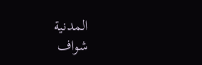المدنية
شواف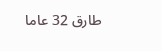طارق 32 عاما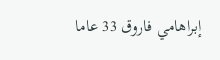إبراهامي فاروق 33 عاما